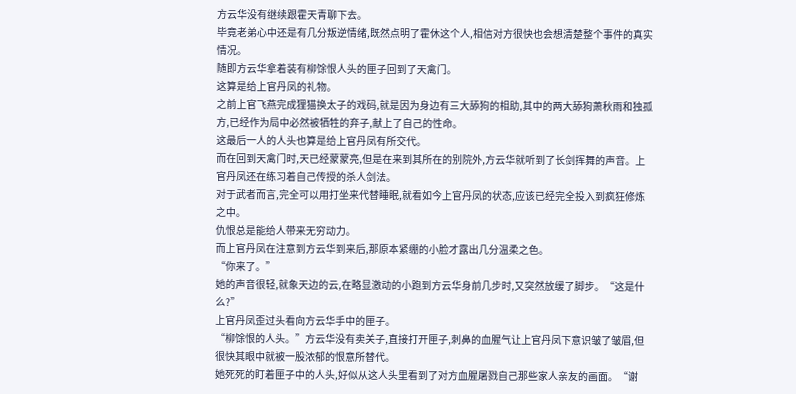方云华没有继续跟霍天青聊下去。
毕竟老弟心中还是有几分叛逆情绪,既然点明了霍休这个人,相信对方很快也会想清楚整个事件的真实情况。
随即方云华拿着装有柳馀恨人头的匣子回到了天禽门。
这算是给上官丹凤的礼物。
之前上官飞燕完成狸猫换太子的戏码,就是因为身边有三大舔狗的相助,其中的两大舔狗萧秋雨和独孤方,已经作为局中必然被牺牲的弃子,献上了自己的性命。
这最后一人的人头也算是给上官丹凤有所交代。
而在回到天禽门时,天已经蒙蒙亮,但是在来到其所在的别院外,方云华就听到了长剑挥舞的声音。上官丹凤还在练习着自己传授的杀人剑法。
对于武者而言,完全可以用打坐来代替睡眠,就看如今上官丹凤的状态,应该已经完全投入到疯狂修炼之中。
仇恨总是能给人带来无穷动力。
而上官丹凤在注意到方云华到来后,那原本紧绷的小脸才露出几分温柔之色。
“你来了。”
她的声音很轻,就象天边的云,在略显激动的小跑到方云华身前几步时,又突然放缓了脚步。“这是什么?”
上官丹凤歪过头看向方云华手中的匣子。
“柳馀恨的人头。”方云华没有卖关子,直接打开匣子,刺鼻的血腥气让上官丹凤下意识皱了皱眉,但很快其眼中就被一股浓郁的恨意所替代。
她死死的盯着匣子中的人头,好似从这人头里看到了对方血腥屠戮自己那些家人亲友的画面。“谢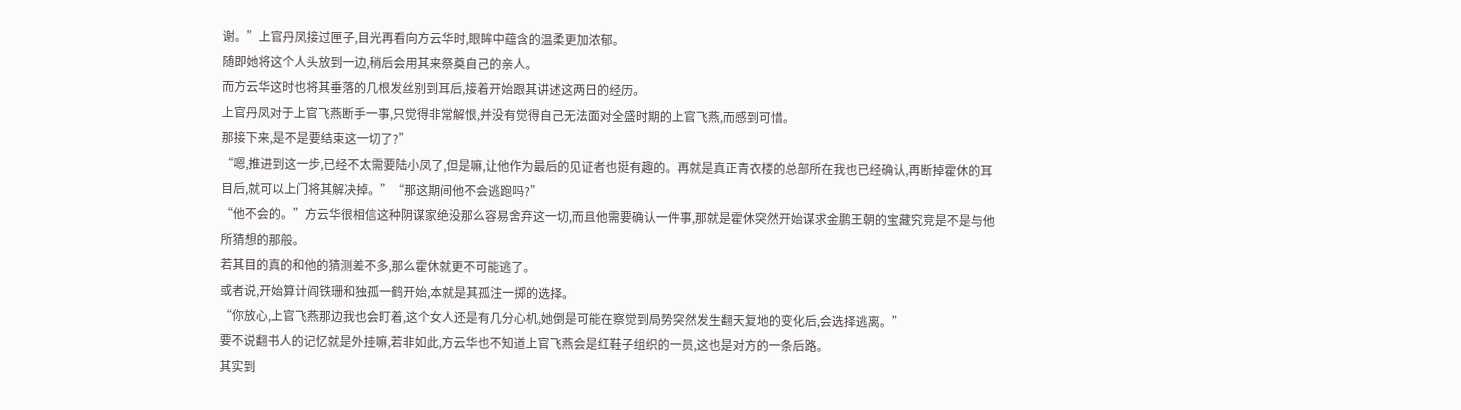谢。”上官丹凤接过匣子,目光再看向方云华时,眼眸中蕴含的温柔更加浓郁。
随即她将这个人头放到一边,稍后会用其来祭奠自己的亲人。
而方云华这时也将其垂落的几根发丝别到耳后,接着开始跟其讲述这两日的经历。
上官丹凤对于上官飞燕断手一事,只觉得非常解恨,并没有觉得自己无法面对全盛时期的上官飞燕,而感到可惜。
那接下来,是不是要结束这一切了?”
“嗯,推进到这一步,已经不太需要陆小凤了,但是嘛,让他作为最后的见证者也挺有趣的。再就是真正青衣楼的总部所在我也已经确认,再断掉霍休的耳目后,就可以上门将其解决掉。”“那这期间他不会逃跑吗?”
“他不会的。”方云华很相信这种阴谋家绝没那么容易舍弃这一切,而且他需要确认一件事,那就是霍休突然开始谋求金鹏王朝的宝藏究竞是不是与他所猜想的那般。
若其目的真的和他的猜测差不多,那么霍休就更不可能逃了。
或者说,开始算计阎铁珊和独孤一鹤开始,本就是其孤注一掷的选择。
“你放心,上官飞燕那边我也会盯着,这个女人还是有几分心机,她倒是可能在察觉到局势突然发生翻天复地的变化后,会选择逃离。”
要不说翻书人的记忆就是外挂嘛,若非如此,方云华也不知道上官飞燕会是红鞋子组织的一员,这也是对方的一条后路。
其实到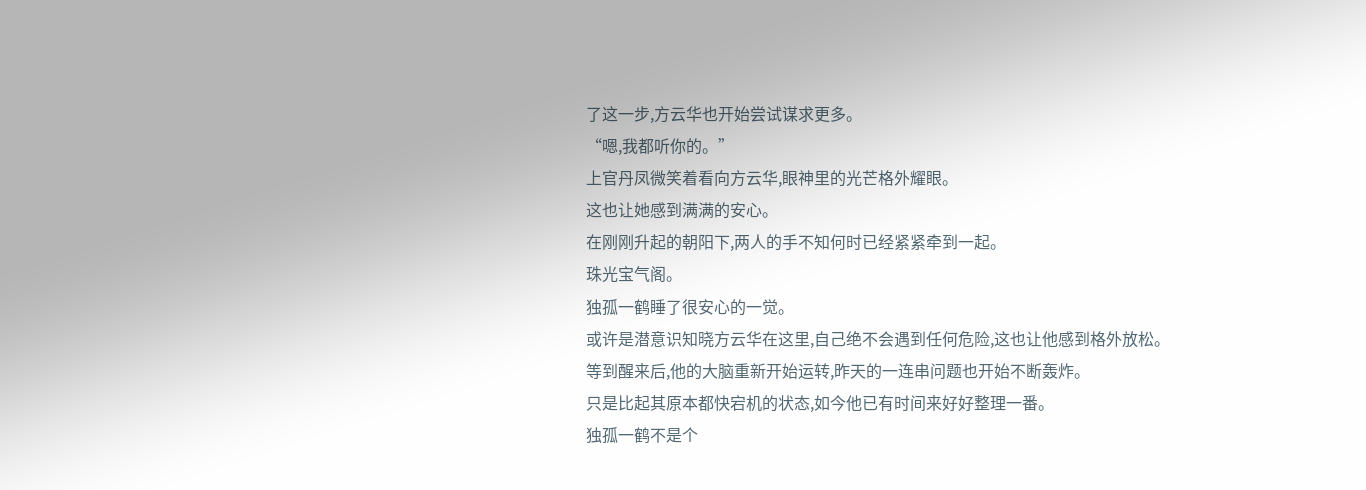了这一步,方云华也开始尝试谋求更多。
“嗯,我都听你的。”
上官丹凤微笑着看向方云华,眼神里的光芒格外耀眼。
这也让她感到满满的安心。
在刚刚升起的朝阳下,两人的手不知何时已经紧紧牵到一起。
珠光宝气阁。
独孤一鹤睡了很安心的一觉。
或许是潜意识知晓方云华在这里,自己绝不会遇到任何危险,这也让他感到格外放松。
等到醒来后,他的大脑重新开始运转,昨天的一连串问题也开始不断轰炸。
只是比起其原本都快宕机的状态,如今他已有时间来好好整理一番。
独孤一鹤不是个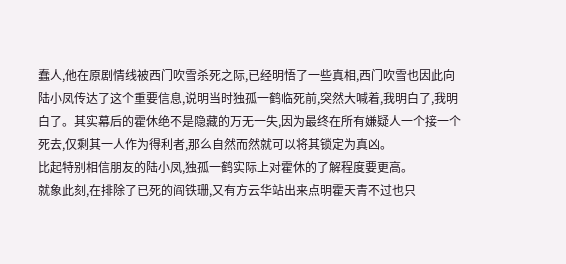蠢人,他在原剧情线被西门吹雪杀死之际,已经明悟了一些真相,西门吹雪也因此向陆小凤传达了这个重要信息,说明当时独孤一鹤临死前,突然大喊着,我明白了,我明白了。其实幕后的霍休绝不是隐藏的万无一失,因为最终在所有嫌疑人一个接一个死去,仅剩其一人作为得利者,那么自然而然就可以将其锁定为真凶。
比起特别相信朋友的陆小凤,独孤一鹤实际上对霍休的了解程度要更高。
就象此刻,在排除了已死的阎铁珊,又有方云华站出来点明霍天青不过也只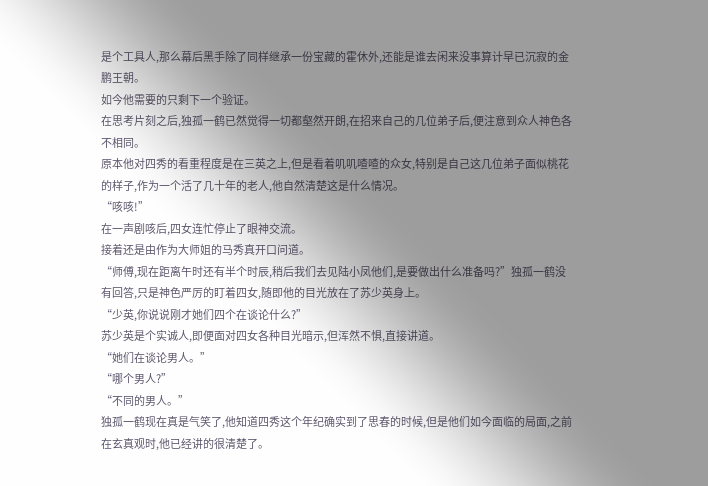是个工具人,那么幕后黑手除了同样继承一份宝藏的霍休外,还能是谁去闲来没事算计早已沉寂的金鹏王朝。
如今他需要的只剩下一个验证。
在思考片刻之后,独孤一鹤已然觉得一切都壑然开朗,在招来自己的几位弟子后,便注意到众人神色各不相同。
原本他对四秀的看重程度是在三英之上,但是看着叽叽喳喳的众女,特别是自己这几位弟子面似桃花的样子,作为一个活了几十年的老人,他自然清楚这是什么情况。
“咳咳!”
在一声剧咳后,四女连忙停止了眼神交流。
接着还是由作为大师姐的马秀真开口问道。
“师傅,现在距离午时还有半个时辰,稍后我们去见陆小凤他们,是要做出什么准备吗?”独孤一鹤没有回答,只是神色严厉的盯着四女,随即他的目光放在了苏少英身上。
“少英,你说说刚才她们四个在谈论什么?”
苏少英是个实诚人,即便面对四女各种目光暗示,但浑然不惧,直接讲道。
“她们在谈论男人。”
“哪个男人?”
“不同的男人。”
独孤一鹤现在真是气笑了,他知道四秀这个年纪确实到了思春的时候,但是他们如今面临的局面,之前在玄真观时,他已经讲的很清楚了。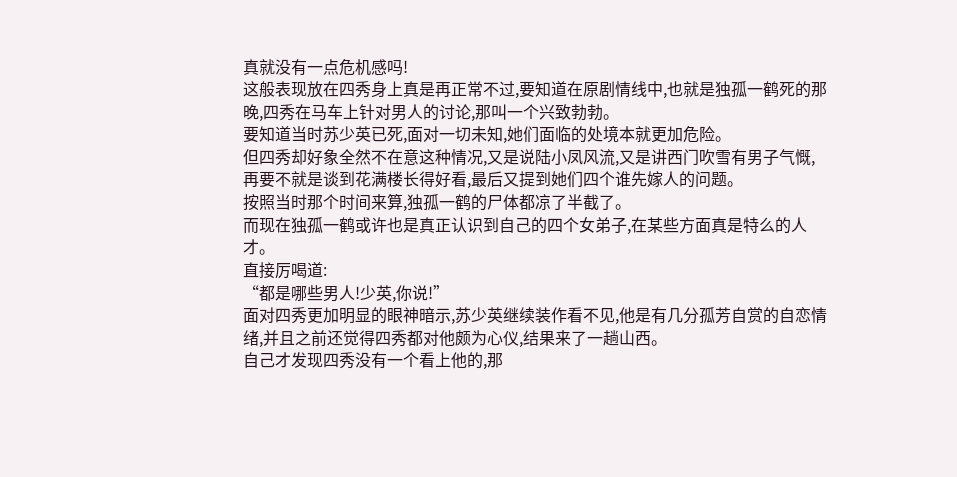真就没有一点危机感吗!
这般表现放在四秀身上真是再正常不过,要知道在原剧情线中,也就是独孤一鹤死的那晚,四秀在马车上针对男人的讨论,那叫一个兴致勃勃。
要知道当时苏少英已死,面对一切未知,她们面临的处境本就更加危险。
但四秀却好象全然不在意这种情况,又是说陆小凤风流,又是讲西门吹雪有男子气慨,再要不就是谈到花满楼长得好看,最后又提到她们四个谁先嫁人的问题。
按照当时那个时间来算,独孤一鹤的尸体都凉了半截了。
而现在独孤一鹤或许也是真正认识到自己的四个女弟子,在某些方面真是特么的人才。
直接厉喝道:
“都是哪些男人!少英,你说!”
面对四秀更加明显的眼神暗示,苏少英继续装作看不见,他是有几分孤芳自赏的自恋情绪,并且之前还觉得四秀都对他颇为心仪,结果来了一趟山西。
自己才发现四秀没有一个看上他的,那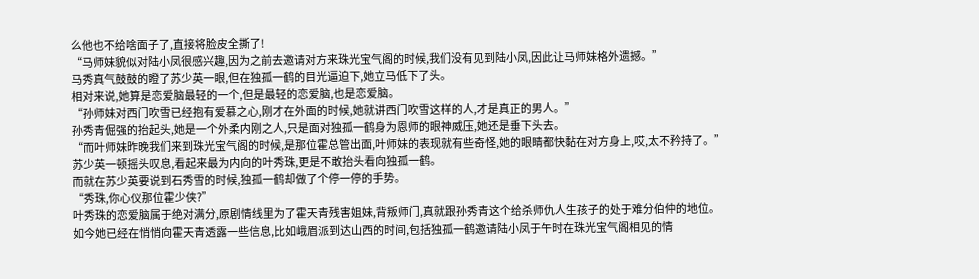么他也不给啥面子了,直接将脸皮全撕了!
“马师妹貌似对陆小凤很感兴趣,因为之前去邀请对方来珠光宝气阁的时候,我们没有见到陆小凤,因此让马师妹格外遗撼。”
马秀真气鼓鼓的瞪了苏少英一眼,但在独孤一鹤的目光逼迫下,她立马低下了头。
相对来说,她算是恋爱脑最轻的一个,但是最轻的恋爱脑,也是恋爱脑。
“孙师妹对西门吹雪已经抱有爱慕之心,刚才在外面的时候,她就讲西门吹雪这样的人,才是真正的男人。”
孙秀青倔强的抬起头,她是一个外柔内刚之人,只是面对独孤一鹤身为恩师的眼神威压,她还是垂下头去。
“而叶师妹昨晚我们来到珠光宝气阁的时候,是那位霍总管出面,叶师妹的表现就有些奇怪,她的眼睛都快黏在对方身上,哎,太不矜持了。”
苏少英一顿摇头叹息,看起来最为内向的叶秀珠,更是不敢抬头看向独孤一鹤。
而就在苏少英要说到石秀雪的时候,独孤一鹤却做了个停一停的手势。
“秀珠,你心仪那位霍少侠?”
叶秀珠的恋爱脑属于绝对满分,原剧情线里为了霍天青残害姐妹,背叛师门,真就跟孙秀青这个给杀师仇人生孩子的处于难分伯仲的地位。
如今她已经在悄悄向霍天青透露一些信息,比如峨眉派到达山西的时间,包括独孤一鹤邀请陆小凤于午时在珠光宝气阁相见的情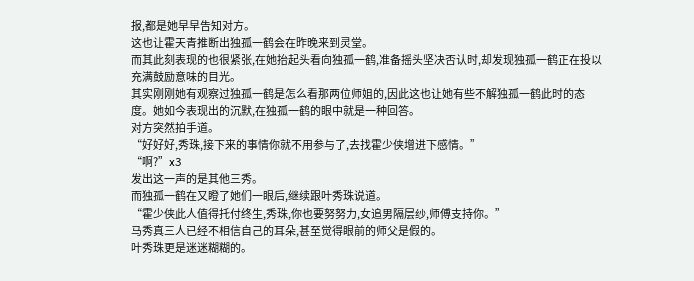报,都是她早早告知对方。
这也让霍天青推断出独孤一鹤会在昨晚来到灵堂。
而其此刻表现的也很紧张,在她抬起头看向独孤一鹤,准备摇头坚决否认时,却发现独孤一鹤正在投以充满鼓励意味的目光。
其实刚刚她有观察过独孤一鹤是怎么看那两位师姐的,因此这也让她有些不解独孤一鹤此时的态度。她如今表现出的沉默,在独孤一鹤的眼中就是一种回答。
对方突然拍手道。
“好好好,秀珠,接下来的事情你就不用参与了,去找霍少侠增进下感情。”
“啊?”x3
发出这一声的是其他三秀。
而独孤一鹤在又瞪了她们一眼后,继续跟叶秀珠说道。
“霍少侠此人值得托付终生,秀珠,你也要努努力,女追男隔层纱,师傅支持你。”
马秀真三人已经不相信自己的耳朵,甚至觉得眼前的师父是假的。
叶秀珠更是迷迷糊糊的。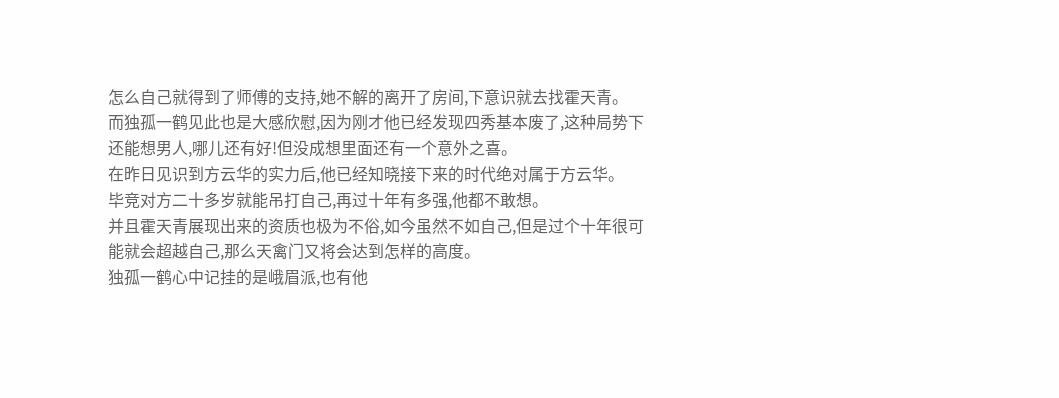怎么自己就得到了师傅的支持,她不解的离开了房间,下意识就去找霍天青。
而独孤一鹤见此也是大感欣慰,因为刚才他已经发现四秀基本废了,这种局势下还能想男人,哪儿还有好!但没成想里面还有一个意外之喜。
在昨日见识到方云华的实力后,他已经知晓接下来的时代绝对属于方云华。
毕竞对方二十多岁就能吊打自己,再过十年有多强,他都不敢想。
并且霍天青展现出来的资质也极为不俗,如今虽然不如自己,但是过个十年很可能就会超越自己,那么天禽门又将会达到怎样的高度。
独孤一鹤心中记挂的是峨眉派,也有他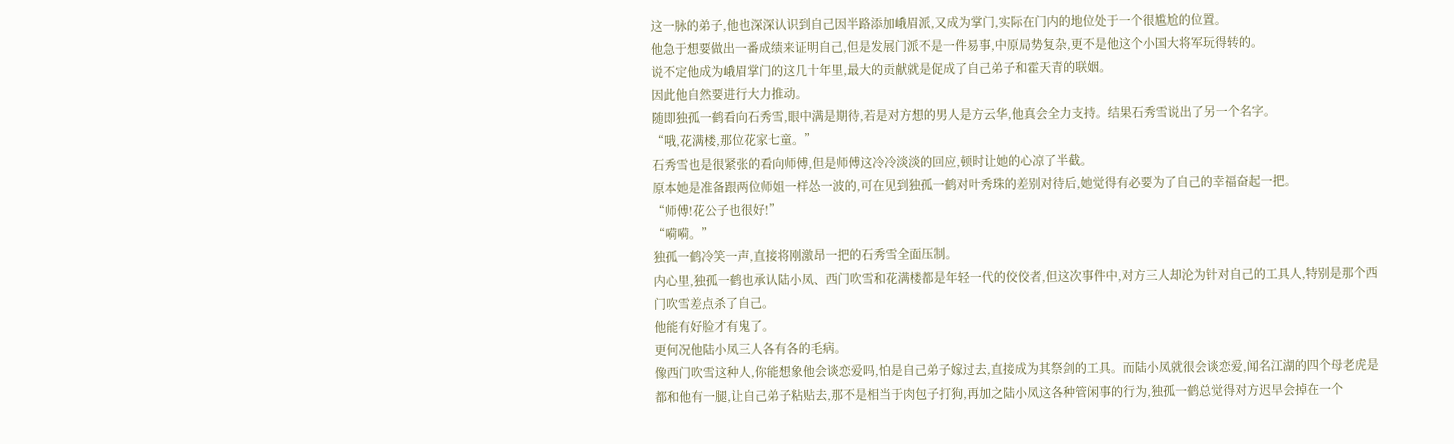这一脉的弟子,他也深深认识到自己因半路添加峨眉派,又成为掌门,实际在门内的地位处于一个很尴尬的位置。
他急于想要做出一番成绩来证明自己,但是发展门派不是一件易事,中原局势复杂,更不是他这个小国大将军玩得转的。
说不定他成为峨眉掌门的这几十年里,最大的贡献就是促成了自己弟子和霍天青的联姻。
因此他自然要进行大力推动。
随即独孤一鹤看向石秀雪,眼中满是期待,若是对方想的男人是方云华,他真会全力支持。结果石秀雪说出了另一个名字。
“哦,花满楼,那位花家七童。”
石秀雪也是很紧张的看向师傅,但是师傅这冷冷淡淡的回应,顿时让她的心凉了半截。
原本她是准备跟两位师姐一样怂一波的,可在见到独孤一鹤对叶秀珠的差别对待后,她觉得有必要为了自己的幸福奋起一把。
“师傅!花公子也很好!”
“嗬嗬。”
独孤一鹤冷笑一声,直接将刚激昂一把的石秀雪全面压制。
内心里,独孤一鹤也承认陆小凤、西门吹雪和花满楼都是年轻一代的佼佼者,但这次事件中,对方三人却沦为针对自己的工具人,特别是那个西门吹雪差点杀了自己。
他能有好脸才有鬼了。
更何况他陆小凤三人各有各的毛病。
像西门吹雪这种人,你能想象他会谈恋爱吗,怕是自己弟子嫁过去,直接成为其祭剑的工具。而陆小凤就很会谈恋爱,闻名江湖的四个母老虎是都和他有一腿,让自己弟子粘贴去,那不是相当于肉包子打狗,再加之陆小凤这各种管闲事的行为,独孤一鹤总觉得对方迟早会掉在一个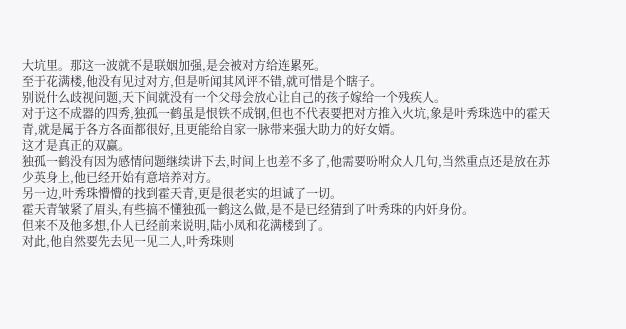大坑里。那这一波就不是联姻加强,是会被对方给连累死。
至于花满楼,他没有见过对方,但是听闻其风评不错,就可惜是个瞎子。
别说什么歧视问题,天下间就没有一个父母会放心让自己的孩子嫁给一个残疾人。
对于这不成器的四秀,独孤一鹤虽是恨铁不成钢,但也不代表要把对方推入火坑,象是叶秀珠选中的霍天青,就是属于各方各面都很好,且更能给自家一脉带来强大助力的好女婿。
这才是真正的双赢。
独孤一鹤没有因为感情问题继续讲下去,时间上也差不多了,他需要吩咐众人几句,当然重点还是放在苏少英身上,他已经开始有意培养对方。
另一边,叶秀珠懵懵的找到霍天青,更是很老实的坦诚了一切。
霍天青皱紧了眉头,有些搞不懂独孤一鹤这么做,是不是已经猜到了叶秀珠的内奸身份。
但来不及他多想,仆人已经前来说明,陆小凤和花满楼到了。
对此,他自然要先去见一见二人,叶秀珠则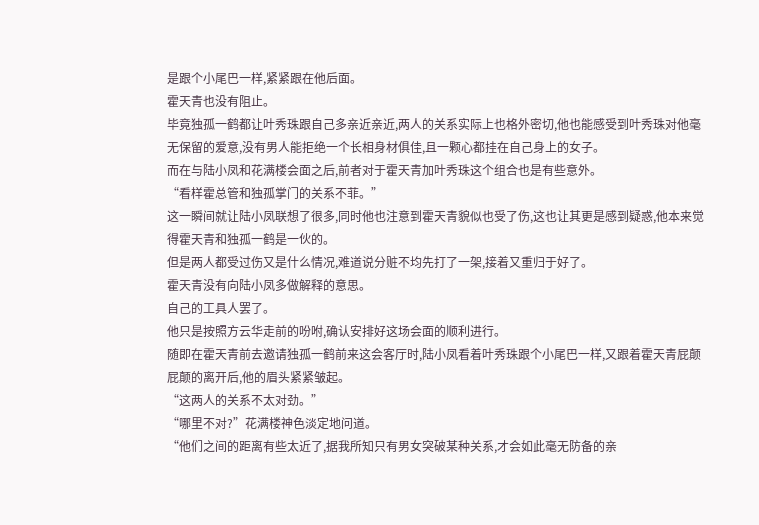是跟个小尾巴一样,紧紧跟在他后面。
霍天青也没有阻止。
毕竟独孤一鹤都让叶秀珠跟自己多亲近亲近,两人的关系实际上也格外密切,他也能感受到叶秀珠对他毫无保留的爱意,没有男人能拒绝一个长相身材俱佳,且一颗心都挂在自己身上的女子。
而在与陆小凤和花满楼会面之后,前者对于霍天青加叶秀珠这个组合也是有些意外。
“看样霍总管和独孤掌门的关系不菲。”
这一瞬间就让陆小凤联想了很多,同时他也注意到霍天青貌似也受了伤,这也让其更是感到疑惑,他本来觉得霍天青和独孤一鹤是一伙的。
但是两人都受过伤又是什么情况,难道说分赃不均先打了一架,接着又重归于好了。
霍天青没有向陆小凤多做解释的意思。
自己的工具人罢了。
他只是按照方云华走前的吩咐,确认安排好这场会面的顺利进行。
随即在霍天青前去邀请独孤一鹤前来这会客厅时,陆小凤看着叶秀珠跟个小尾巴一样,又跟着霍天青屁颠屁颠的离开后,他的眉头紧紧皱起。
“这两人的关系不太对劲。”
“哪里不对?”花满楼神色淡定地问道。
“他们之间的距离有些太近了,据我所知只有男女突破某种关系,才会如此毫无防备的亲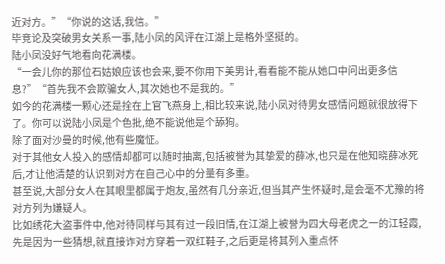近对方。”“你说的这话,我信。”
毕竞论及突破男女关系一事,陆小凤的风评在江湖上是格外坚挺的。
陆小凤没好气地看向花满楼。
“一会儿你的那位石姑娘应该也会来,要不你用下美男计,看看能不能从她口中问出更多信息?”“首先我不会欺骗女人,其次她也不是我的。”
如今的花满楼一颗心还是拴在上官飞燕身上,相比较来说,陆小凤对待男女感情问题就很放得下了。你可以说陆小凤是个色批,绝不能说他是个舔狗。
除了面对沙曼的时候,他有些魔怔。
对于其他女人投入的感情却都可以随时抽离,包括被誉为其挚爱的薛冰,也只是在他知晓薛冰死后,才让他清楚的认识到对方在自己心中的分量有多重。
甚至说,大部分女人在其眼里都属于炮友,虽然有几分亲近,但当其产生怀疑时,是会毫不尤豫的将对方列为嫌疑人。
比如绣花大盗事件中,他对待同样与其有过一段旧情,在江湖上被誉为四大母老虎之一的江轻霞,先是因为一些猜想,就直接诈对方穿着一双红鞋子,之后更是将其列入重点怀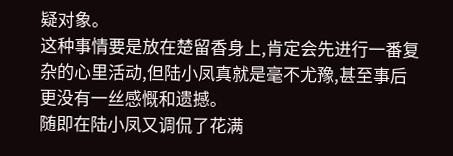疑对象。
这种事情要是放在楚留香身上,肯定会先进行一番复杂的心里活动,但陆小凤真就是毫不尤豫,甚至事后更没有一丝感慨和遗撼。
随即在陆小凤又调侃了花满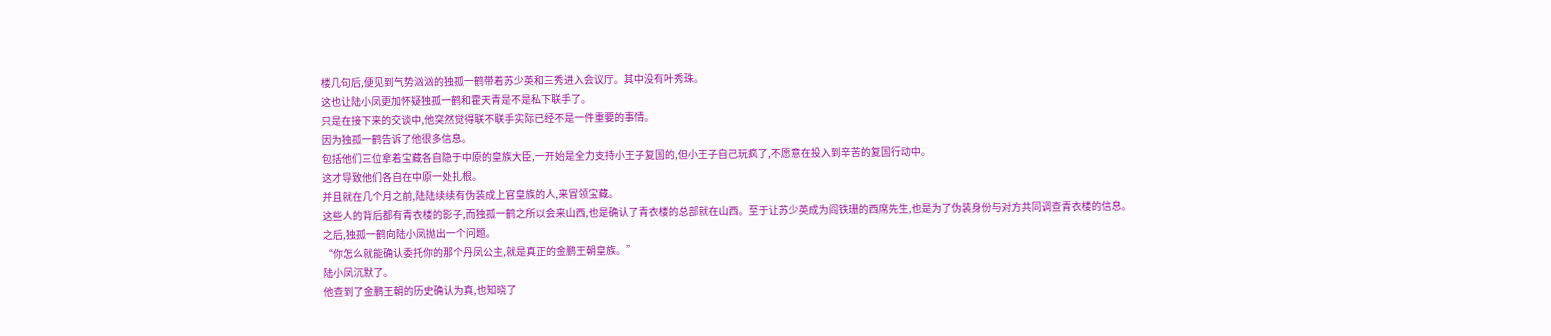楼几句后,便见到气势汹汹的独孤一鹤带着苏少英和三秀进入会议厅。其中没有叶秀珠。
这也让陆小凤更加怀疑独孤一鹤和霍天青是不是私下联手了。
只是在接下来的交谈中,他突然觉得联不联手实际已经不是一件重要的事情。
因为独孤一鹤告诉了他很多信息。
包括他们三位拿着宝藏各自隐于中原的皇族大臣,一开始是全力支持小王子复国的,但小王子自己玩疯了,不愿意在投入到辛苦的复国行动中。
这才导致他们各自在中原一处扎根。
并且就在几个月之前,陆陆续续有伪装成上官皇族的人,来冒领宝藏。
这些人的背后都有青衣楼的影子,而独孤一鹤之所以会来山西,也是确认了青衣楼的总部就在山西。至于让苏少英成为阎铁珊的西席先生,也是为了伪装身份与对方共同调查青衣楼的信息。
之后,独孤一鹤向陆小凤抛出一个问题。
“你怎么就能确认委托你的那个丹凤公主,就是真正的金鹏王朝皇族。”
陆小凤沉默了。
他查到了金鹏王朝的历史确认为真,也知晓了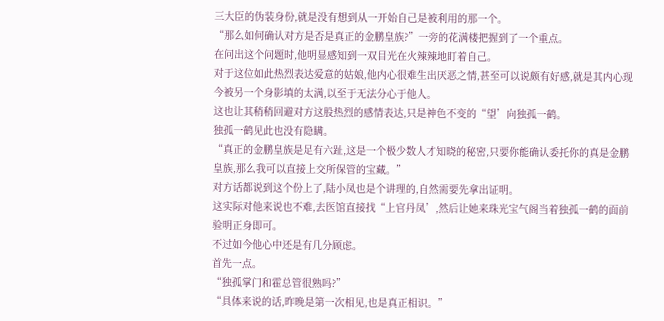三大臣的伪装身份,就是没有想到从一开始自己是被利用的那一个。
“那么如何确认对方是否是真正的金鹏皇族?”一旁的花满楼把握到了一个重点。
在问出这个问题时,他明显感知到一双目光在火辣辣地盯着自己。
对于这位如此热烈表达爱意的姑娘,他内心很难生出厌恶之情,甚至可以说颇有好感,就是其内心现今被另一个身影填的太满,以至于无法分心于他人。
这也让其稍稍回避对方这股热烈的感情表达,只是神色不变的“望’向独孤一鹤。
独孤一鹤见此也没有隐瞒。
“真正的金鹏皇族是足有六趾,这是一个极少数人才知晓的秘密,只要你能确认委托你的真是金鹏皇族,那么我可以直接上交所保管的宝藏。”
对方话都说到这个份上了,陆小凤也是个讲理的,自然需要先拿出证明。
这实际对他来说也不难,去医馆直接找“上官丹凤’,然后让她来珠光宝气阁当着独孤一鹤的面前验明正身即可。
不过如今他心中还是有几分顾虑。
首先一点。
“独孤掌门和霍总管很熟吗?”
“具体来说的话,昨晚是第一次相见,也是真正相识。”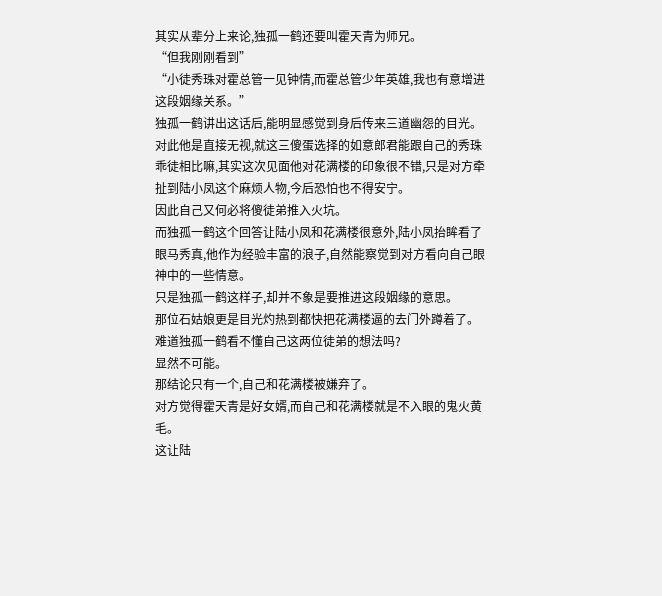其实从辈分上来论,独孤一鹤还要叫霍天青为师兄。
“但我刚刚看到”
“小徒秀珠对霍总管一见钟情,而霍总管少年英雄,我也有意增进这段姻缘关系。”
独孤一鹤讲出这话后,能明显感觉到身后传来三道幽怨的目光。
对此他是直接无视,就这三傻蛋选择的如意郎君能跟自己的秀珠乖徒相比嘛,其实这次见面他对花满楼的印象很不错,只是对方牵扯到陆小凤这个麻烦人物,今后恐怕也不得安宁。
因此自己又何必将傻徒弟推入火坑。
而独孤一鹤这个回答让陆小凤和花满楼很意外,陆小凤抬眸看了眼马秀真,他作为经验丰富的浪子,自然能察觉到对方看向自己眼神中的一些情意。
只是独孤一鹤这样子,却并不象是要推进这段姻缘的意思。
那位石姑娘更是目光灼热到都快把花满楼逼的去门外蹲着了。
难道独孤一鹤看不懂自己这两位徒弟的想法吗?
显然不可能。
那结论只有一个,自己和花满楼被嫌弃了。
对方觉得霍天青是好女婿,而自己和花满楼就是不入眼的鬼火黄毛。
这让陆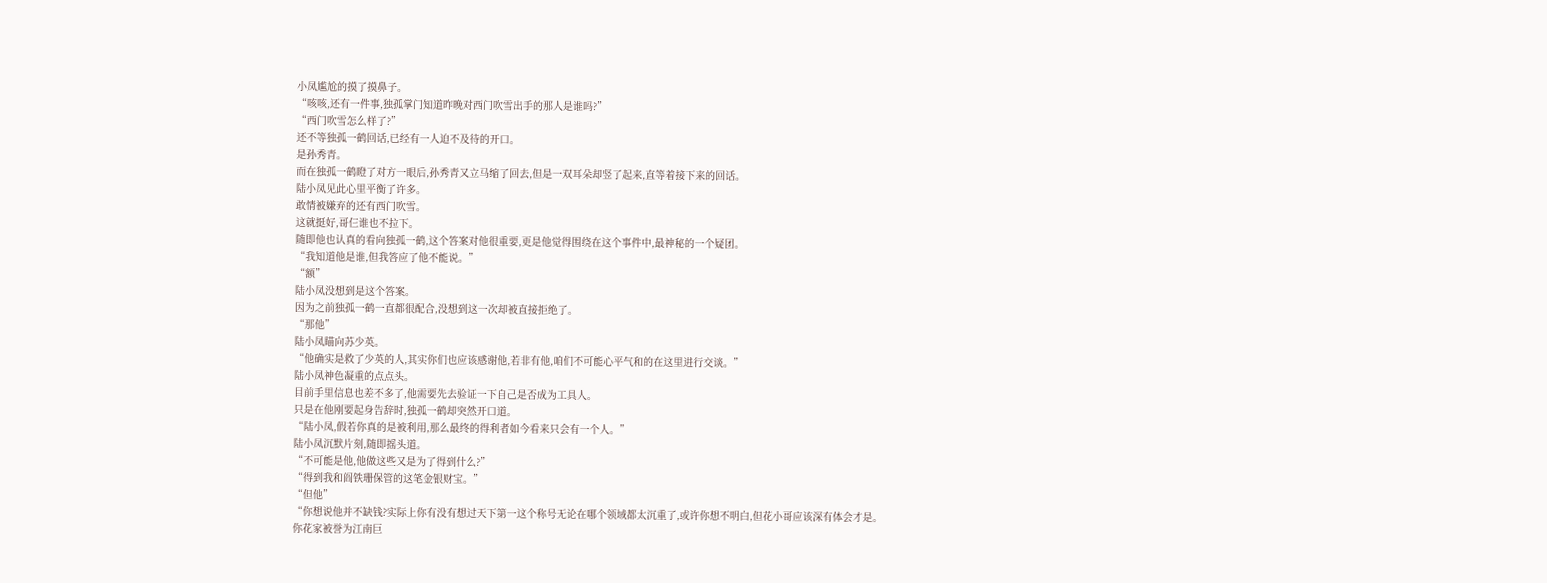小凤尴尬的摸了摸鼻子。
“咳咳,还有一件事,独孤掌门知道昨晚对西门吹雪出手的那人是谁吗?”
“西门吹雪怎么样了?”
还不等独孤一鹤回话,已经有一人迫不及待的开口。
是孙秀青。
而在独孤一鹤瞪了对方一眼后,孙秀青又立马缩了回去,但是一双耳朵却竖了起来,直等着接下来的回话。
陆小凤见此心里平衡了许多。
敢情被嫌弃的还有西门吹雪。
这就挺好,哥仨谁也不拉下。
随即他也认真的看向独孤一鹤,这个答案对他很重要,更是他觉得围绕在这个事件中,最神秘的一个疑团。
“我知道他是谁,但我答应了他不能说。”
“额”
陆小凤没想到是这个答案。
因为之前独孤一鹤一直都很配合,没想到这一次却被直接拒绝了。
“那他”
陆小凤瞄向苏少英。
“他确实是救了少英的人,其实你们也应该感谢他,若非有他,咱们不可能心平气和的在这里进行交谈。”
陆小凤神色凝重的点点头。
目前手里信息也差不多了,他需要先去验证一下自己是否成为工具人。
只是在他刚要起身告辞时,独孤一鹤却突然开口道。
“陆小凤,假若你真的是被利用,那么最终的得利者如今看来只会有一个人。”
陆小凤沉默片刻,随即摇头道。
“不可能是他,他做这些又是为了得到什么?”
“得到我和阎铁珊保管的这笔金银财宝。”
“但他”
“你想说他并不缺钱?实际上你有没有想过天下第一这个称号无论在哪个领域都太沉重了,或许你想不明白,但花小哥应该深有体会才是。
你花家被誉为江南巨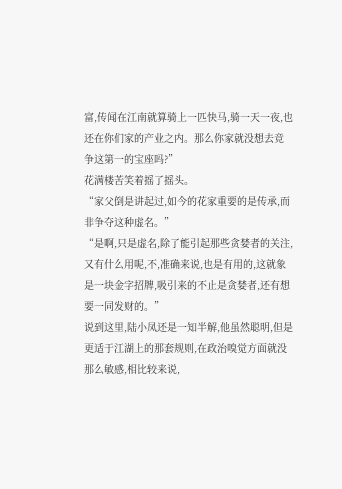富,传闻在江南就算骑上一匹快马,骑一天一夜,也还在你们家的产业之内。那么你家就没想去竞争这第一的宝座吗?”
花满楼苦笑着摇了摇头。
“家父倒是讲起过,如今的花家重要的是传承,而非争夺这种虚名。”
“是啊,只是虚名,除了能引起那些贪婪者的关注,又有什么用呢,不,准确来说,也是有用的,这就象是一块金字招牌,吸引来的不止是贪婪者,还有想要一同发财的。”
说到这里,陆小凤还是一知半解,他虽然聪明,但是更适于江湖上的那套规则,在政治嗅觉方面就没那么敏感,相比较来说,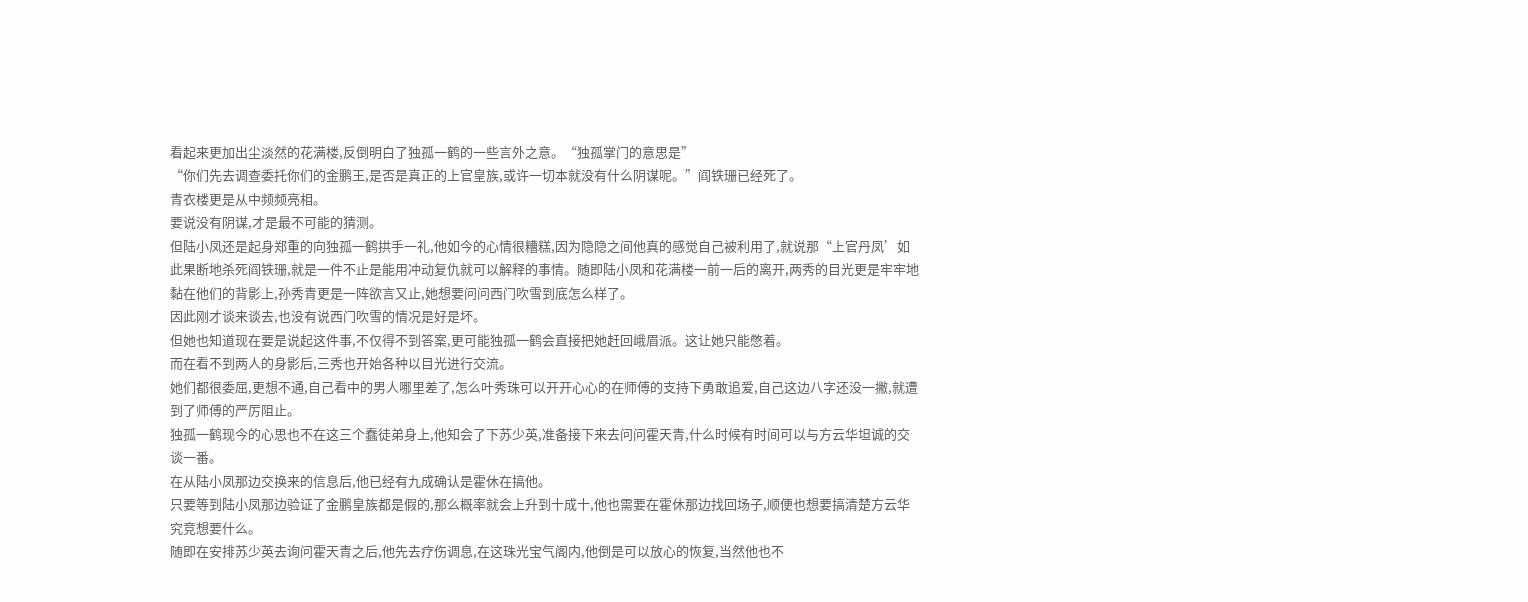看起来更加出尘淡然的花满楼,反倒明白了独孤一鹤的一些言外之意。“独孤掌门的意思是”
“你们先去调查委托你们的金鹏王,是否是真正的上官皇族,或许一切本就没有什么阴谋呢。”阎铁珊已经死了。
青衣楼更是从中频频亮相。
要说没有阴谋,才是最不可能的猜测。
但陆小凤还是起身郑重的向独孤一鹤拱手一礼,他如今的心情很糟糕,因为隐隐之间他真的感觉自己被利用了,就说那“上官丹凤’如此果断地杀死阎铁珊,就是一件不止是能用冲动复仇就可以解释的事情。随即陆小凤和花满楼一前一后的离开,两秀的目光更是牢牢地黏在他们的背影上,孙秀青更是一阵欲言又止,她想要问问西门吹雪到底怎么样了。
因此刚才谈来谈去,也没有说西门吹雪的情况是好是坏。
但她也知道现在要是说起这件事,不仅得不到答案,更可能独孤一鹤会直接把她赶回峨眉派。这让她只能憋着。
而在看不到两人的身影后,三秀也开始各种以目光进行交流。
她们都很委屈,更想不通,自己看中的男人哪里差了,怎么叶秀珠可以开开心心的在师傅的支持下勇敢追爱,自己这边八字还没一撇,就遭到了师傅的严厉阻止。
独孤一鹤现今的心思也不在这三个蠢徒弟身上,他知会了下苏少英,准备接下来去问问霍天青,什么时候有时间可以与方云华坦诚的交谈一番。
在从陆小凤那边交换来的信息后,他已经有九成确认是霍休在搞他。
只要等到陆小凤那边验证了金鹏皇族都是假的,那么概率就会上升到十成十,他也需要在霍休那边找回场子,顺便也想要搞清楚方云华究竞想要什么。
随即在安排苏少英去询问霍天青之后,他先去疗伤调息,在这珠光宝气阁内,他倒是可以放心的恢复,当然他也不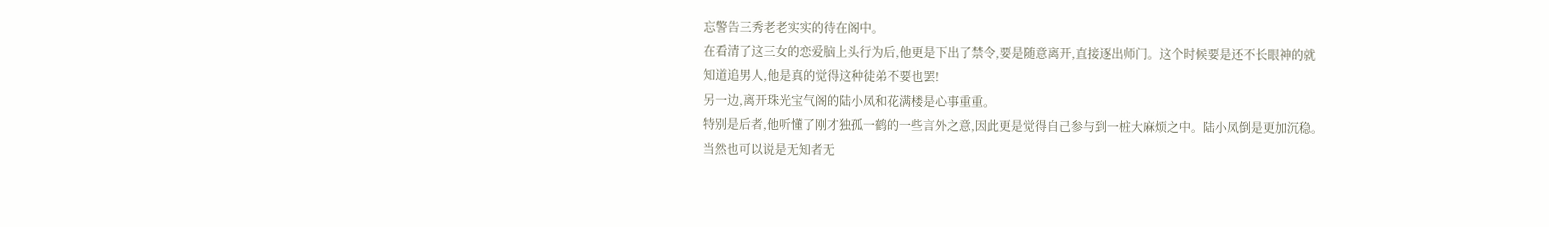忘警告三秀老老实实的待在阁中。
在看清了这三女的恋爱脑上头行为后,他更是下出了禁令,要是随意离开,直接逐出师门。这个时候要是还不长眼神的就知道追男人,他是真的觉得这种徒弟不要也罢!
另一边,离开珠光宝气阁的陆小凤和花满楼是心事重重。
特别是后者,他听懂了刚才独孤一鹤的一些言外之意,因此更是觉得自己参与到一桩大麻烦之中。陆小凤倒是更加沉稳。
当然也可以说是无知者无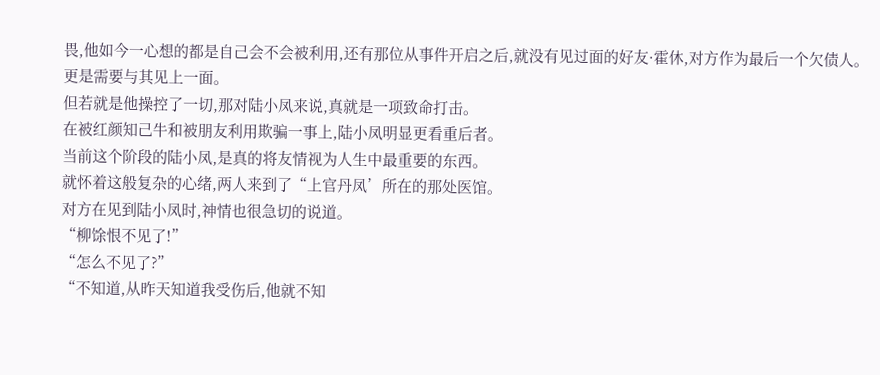畏,他如今一心想的都是自己会不会被利用,还有那位从事件开启之后,就没有见过面的好友·霍休,对方作为最后一个欠债人。
更是需要与其见上一面。
但若就是他操控了一切,那对陆小凤来说,真就是一项致命打击。
在被红颜知己牛和被朋友利用欺骗一事上,陆小凤明显更看重后者。
当前这个阶段的陆小凤,是真的将友情视为人生中最重要的东西。
就怀着这般复杂的心绪,两人来到了“上官丹凤’所在的那处医馆。
对方在见到陆小凤时,神情也很急切的说道。
“柳馀恨不见了!”
“怎么不见了?”
“不知道,从昨天知道我受伤后,他就不知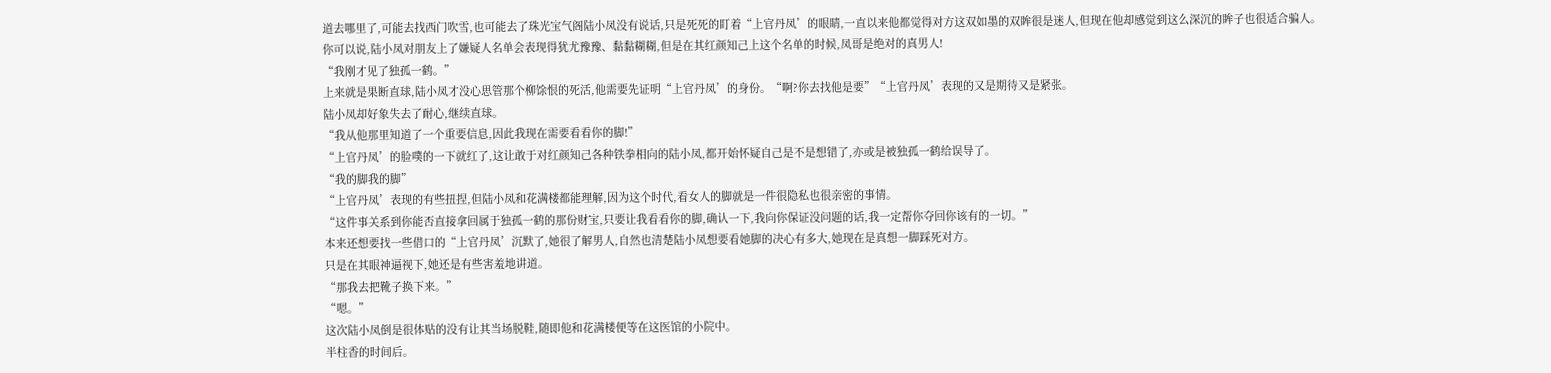道去哪里了,可能去找西门吹雪,也可能去了珠光宝气阁陆小凤没有说话,只是死死的盯着“上官丹凤’的眼睛,一直以来他都觉得对方这双如墨的双眸很是迷人,但现在他却感觉到这么深沉的眸子也很适合骗人。
你可以说,陆小凤对朋友上了嫌疑人名单会表现得犹尤豫豫、黏黏糊糊,但是在其红颜知己上这个名单的时候,凤哥是绝对的真男人!
“我刚才见了独孤一鹤。”
上来就是果断直球,陆小凤才没心思管那个柳馀恨的死活,他需要先证明“上官丹凤’的身份。“啊?你去找他是要”“上官丹凤’表现的又是期待又是紧张。
陆小凤却好象失去了耐心,继续直球。
“我从他那里知道了一个重要信息,因此我现在需要看看你的脚!”
“上官丹凤’的脸噗的一下就红了,这让敢于对红颜知己各种铁拳相向的陆小凤,都开始怀疑自己是不是想错了,亦或是被独孤一鹤给误导了。
“我的脚我的脚”
“上官丹凤’表现的有些扭捏,但陆小凤和花满楼都能理解,因为这个时代,看女人的脚就是一件很隐私也很亲密的事情。
“这件事关系到你能否直接拿回属于独孤一鹤的那份财宝,只要让我看看你的脚,确认一下,我向你保证没问题的话,我一定帮你夺回你该有的一切。”
本来还想要找一些借口的“上官丹凤’沉默了,她很了解男人,自然也清楚陆小凤想要看她脚的决心有多大,她现在是真想一脚踩死对方。
只是在其眼神逼视下,她还是有些害羞地讲道。
“那我去把靴子换下来。”
“嗯。”
这次陆小凤倒是很体贴的没有让其当场脱鞋,随即他和花满楼便等在这医馆的小院中。
半柱香的时间后。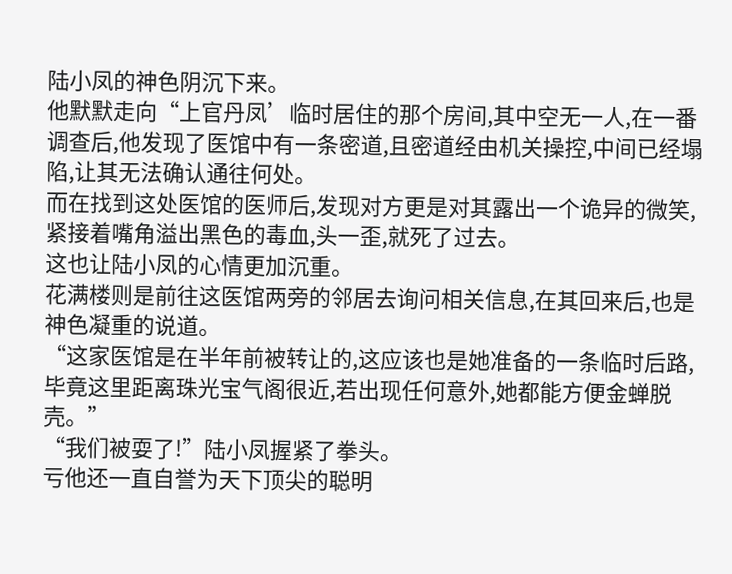陆小凤的神色阴沉下来。
他默默走向“上官丹凤’临时居住的那个房间,其中空无一人,在一番调查后,他发现了医馆中有一条密道,且密道经由机关操控,中间已经塌陷,让其无法确认通往何处。
而在找到这处医馆的医师后,发现对方更是对其露出一个诡异的微笑,紧接着嘴角溢出黑色的毒血,头一歪,就死了过去。
这也让陆小凤的心情更加沉重。
花满楼则是前往这医馆两旁的邻居去询问相关信息,在其回来后,也是神色凝重的说道。
“这家医馆是在半年前被转让的,这应该也是她准备的一条临时后路,毕竟这里距离珠光宝气阁很近,若出现任何意外,她都能方便金蝉脱壳。”
“我们被耍了!”陆小凤握紧了拳头。
亏他还一直自誉为天下顶尖的聪明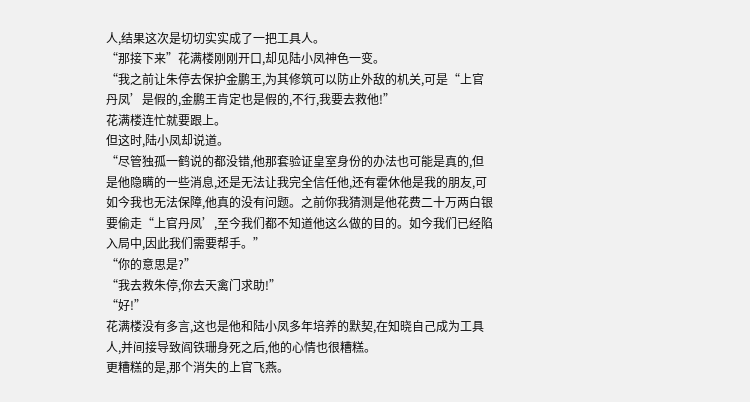人,结果这次是切切实实成了一把工具人。
“那接下来”花满楼刚刚开口,却见陆小凤神色一变。
“我之前让朱停去保护金鹏王,为其修筑可以防止外敌的机关,可是“上官丹凤’是假的,金鹏王肯定也是假的,不行,我要去救他!”
花满楼连忙就要跟上。
但这时,陆小凤却说道。
“尽管独孤一鹤说的都没错,他那套验证皇室身份的办法也可能是真的,但是他隐瞒的一些消息,还是无法让我完全信任他,还有霍休他是我的朋友,可如今我也无法保障,他真的没有问题。之前你我猜测是他花费二十万两白银要偷走“上官丹凤’,至今我们都不知道他这么做的目的。如今我们已经陷入局中,因此我们需要帮手。”
“你的意思是?”
“我去救朱停,你去天禽门求助!”
“好!”
花满楼没有多言,这也是他和陆小凤多年培养的默契,在知晓自己成为工具人,并间接导致阎铁珊身死之后,他的心情也很糟糕。
更糟糕的是,那个消失的上官飞燕。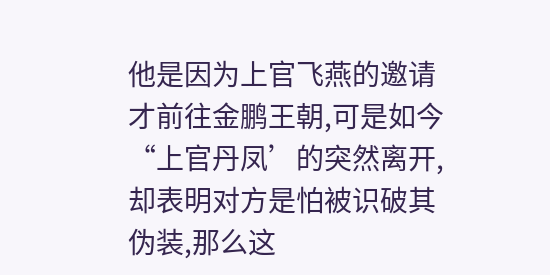他是因为上官飞燕的邀请才前往金鹏王朝,可是如今“上官丹凤’的突然离开,却表明对方是怕被识破其伪装,那么这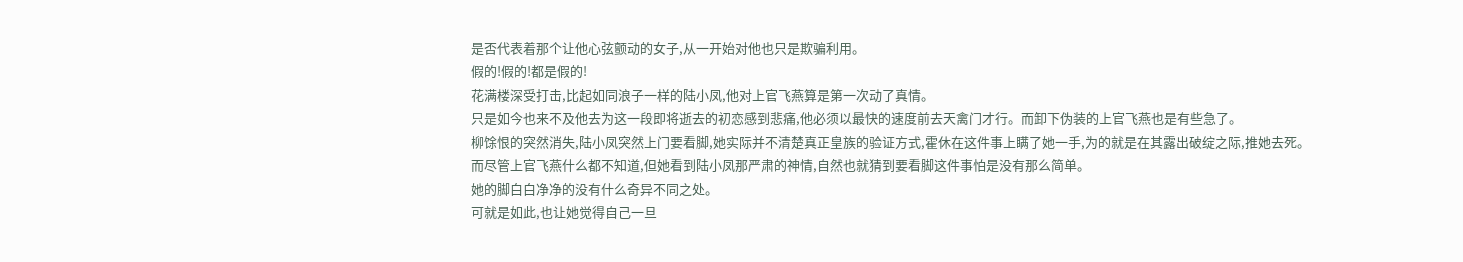是否代表着那个让他心弦颤动的女子,从一开始对他也只是欺骗利用。
假的!假的!都是假的!
花满楼深受打击,比起如同浪子一样的陆小凤,他对上官飞燕算是第一次动了真情。
只是如今也来不及他去为这一段即将逝去的初恋感到悲痛,他必须以最快的速度前去天禽门才行。而卸下伪装的上官飞燕也是有些急了。
柳馀恨的突然消失,陆小凤突然上门要看脚,她实际并不清楚真正皇族的验证方式,霍休在这件事上瞒了她一手,为的就是在其露出破绽之际,推她去死。
而尽管上官飞燕什么都不知道,但她看到陆小凤那严肃的神情,自然也就猜到要看脚这件事怕是没有那么简单。
她的脚白白净净的没有什么奇异不同之处。
可就是如此,也让她觉得自己一旦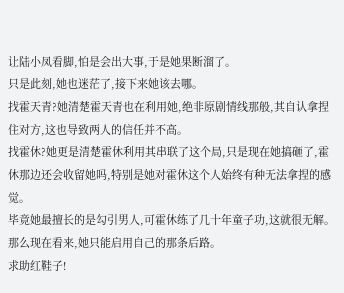让陆小凤看脚,怕是会出大事,于是她果断溜了。
只是此刻,她也迷茫了,接下来她该去哪。
找霍天青?她清楚霍天青也在利用她,绝非原剧情线那般,其自认拿捏住对方,这也导致两人的信任并不高。
找霍休?她更是清楚霍休利用其串联了这个局,只是现在她搞砸了,霍休那边还会收留她吗,特别是她对霍休这个人始终有种无法拿捏的感觉。
毕竟她最擅长的是勾引男人,可霍休练了几十年童子功,这就很无解。
那么现在看来,她只能启用自己的那条后路。
求助红鞋子!